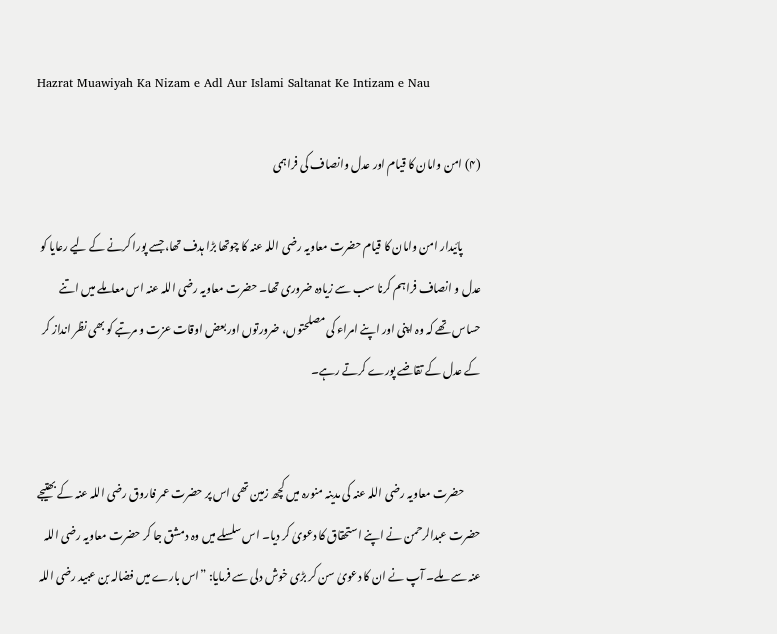Hazrat Muawiyah Ka Nizam e Adl Aur Islami Saltanat Ke Intizam e Nau

(۴) امن وامان کا قیام اور عدل وانصاف کی فراہمی

        پائیدار امن وامان کا قیام حضرت معاویہ رضی اللہ عنہ کا چوتھا بڑا ہدف تھا، جسے پورا کرنے کے لیے رعایا کو عدل و انصاف فراہم کرنا سب سے زیادہ ضروری تھا۔ حضرت معاویہ رضی اللہ عنہ اس معاملے میں اتنے حساس تھے کہ وہ اپنی اور اپنے امراء کی مصلحتوں، ضرورتوں اور بعض اوقات عزت و مرتبے کو بھی نظر انداز کر کے عدل کے تقاضے پورے کرتے رہے۔


        حضرت معاویہ رضی اللہ عنہ کی مدینہ منورہ میں کچھ زمین تھی اس پر حضرت عمر فاروق رضی اللہ عنہ کے بھتیجے حضرت عبدالرحمن نے اپنے استحقاق کا دعویٰ کر دیا۔ اس سلسلے میں وہ دمشق جا کر حضرت معاویہ رضی اللہ عنہ سے ملے۔ آپ نے ان کا دعویٰ سن کر بڑی خوش دلی سے فرمایا: ”اس بارے میں فضالہ بن عبید رضی اللہ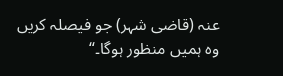عنہ (قاضی شہر) جو فیصلہ کریں وہ ہمیں منظور ہوگا۔“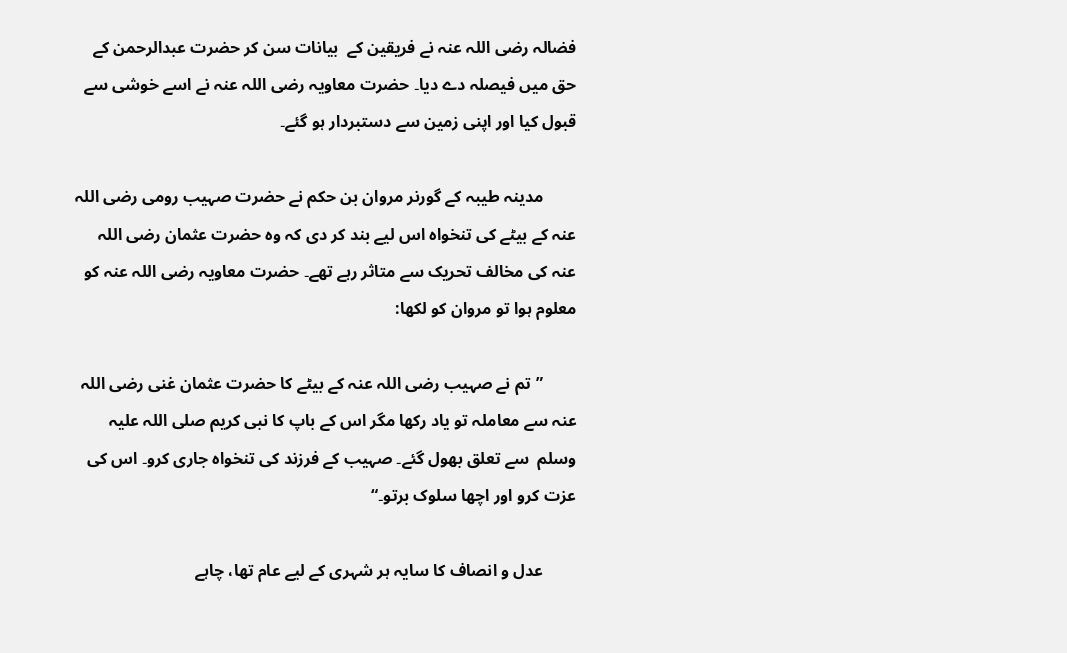فضالہ رضی اللہ عنہ نے فریقین کے  بیانات سن کر حضرت عبدالرحمن کے حق میں فیصلہ دے دیا۔ حضرت معاویہ رضی اللہ عنہ نے اسے خوشی سے قبول کیا اور اپنی زمین سے دستبردار ہو گئے۔

        مدینہ طیبہ کے گورنر مروان بن حکم نے حضرت صہیب رومی رضی اللہ عنہ کے بیٹے کی تنخواہ اس لیے بند کر دی کہ وہ حضرت عثمان رضی اللہ عنہ کی مخالف تحریک سے متاثر رہے تھے۔ حضرت معاویہ رضی اللہ عنہ کو معلوم ہوا تو مروان کو لکھا:

        ”تم نے صہیب رضی اللہ عنہ کے بیٹے کا حضرت عثمان غنی رضی اللہ عنہ سے معاملہ تو یاد رکھا مگر اس کے باپ کا نبی کریم صلی اللہ علیہ وسلم  سے تعلق بھول گئے۔ صہیب کے فرزند کی تنخواہ جاری کرو۔ اس کی عزت کرو اور اچھا سلوک برتو۔“

        عدل و انصاف کا سایہ ہر شہری کے لیے عام تھا، چاہے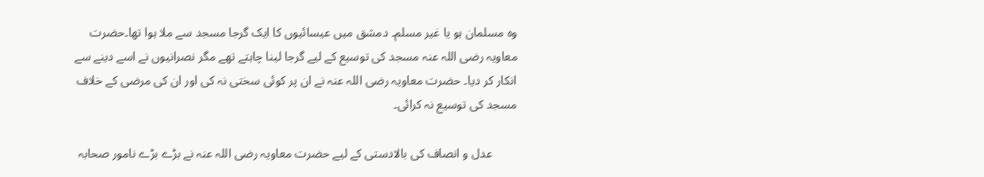وہ مسلمان ہو یا غیر مسلم۔ دمشق میں عیسائیوں کا ایک گرجا مسجد سے ملا ہوا تھا۔حضرت معاویہ رضی اللہ عنہ مسجد کی توسیع کے لیے گرجا لینا چاہتے تھے مگر نصرانیوں نے اسے دینے سے انکار کر دیا۔ حضرت معاویہ رضی اللہ عنہ نے ان پر کوئی سختی نہ کی اور ان کی مرضی کے خلاف مسجد کی توسیع نہ کرائی۔

        عدل و انصاف کی بالادستی کے لیے حضرت معاویہ رضی اللہ عنہ نے بڑے بڑے نامور صحابہ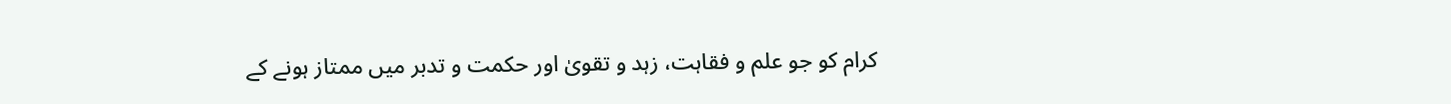کرام کو جو علم و فقاہت، زہد و تقویٰ اور حکمت و تدبر میں ممتاز ہونے کے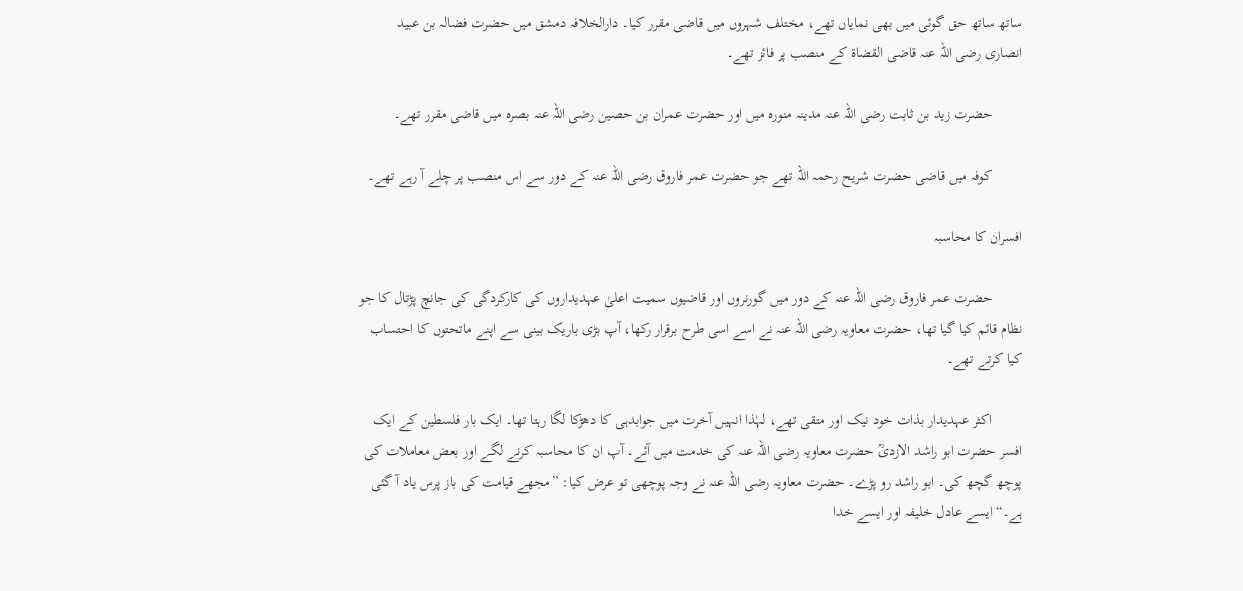ساتھ ساتھ حق گوئی میں بھی نمایاں تھے، مختلف شہروں میں قاضی مقرر کیا۔ دارالخلافہ دمشق میں حضرت فضالہ بن عبید انصاری رضی اللہ عنہ قاضی القضاۃ کے منصب پر فائز تھے۔

        حضرت زید بن ثابت رضی اللہ عنہ مدینہ منورہ میں اور حضرت عمران بن حصین رضی اللہ عنہ بصرہ میں قاضی مقرر تھے۔

        کوفہ میں قاضی حضرت شریح رحمہ اللہ تھے جو حضرت عمر فاروق رضی اللہ عنہ کے دور سے اس منصب پر چلے آ رہے تھے۔

افسران کا محاسبہ

        حضرت عمر فاروق رضی اللہ عنہ کے دور میں گورنروں اور قاضیوں سمیت اعلیٰ عہدیداروں کی کارکردگی کی جانچ پڑتال کا جو نظام قائم کیا گیا تھا، حضرت معاویہ رضی اللہ عنہ نے اسے اسی طرح برقرار رکھا، آپ بڑی باریک بینی سے اپنے ماتحتوں کا احتساب کیا کرتے تھے۔

        اکثر عہدیدار بذات خود نیک اور متقی تھے، لہٰذا انہیں آخرت میں جوابدہی کا دھڑکا لگا رہتا تھا۔ ایک بار فلسطین کے ایک افسر حضرت ابو راشد الازدیؒ حضرت معاویہ رضی اللہ عنہ کی خدمت میں آئے۔ آپ ان کا محاسبہ کرنے لگے اور بعض معاملات کی پوچھ گچھ کی۔ ابو راشد رو پڑے۔ حضرت معاویہ رضی اللہ عنہ نے وجہ پوچھی تو عرض کیا: ”مجھے قیامت کی باز پرس یاد آ گئی ہے۔“ ایسے عادل خلیفہ اور ایسے خدا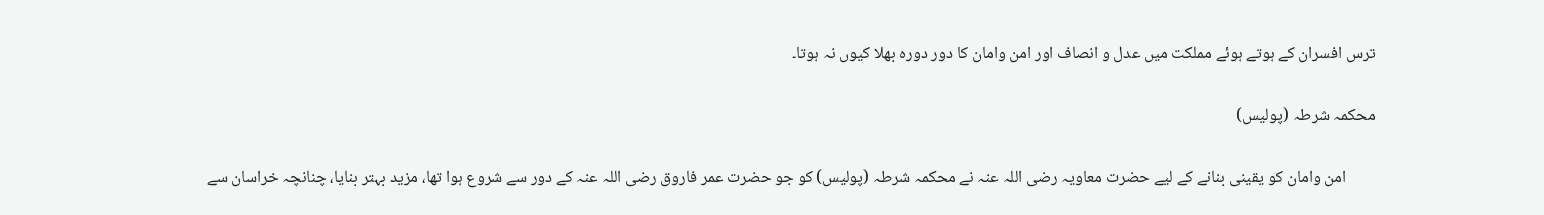ترس افسران کے ہوتے ہوئے مملکت میں عدل و انصاف اور امن وامان کا دور دورہ بھلا کیوں نہ ہوتا۔

محکمہ شرطہ (پولیس)

        امن وامان کو یقینی بنانے کے لیے حضرت معاویہ رضی اللہ عنہ نے محکمہ شرطہ (پولیس) کو جو حضرت عمر فاروق رضی اللہ عنہ کے دور سے شروع ہوا تھا، مزید بہتر بنایا، چنانچہ خراسان سے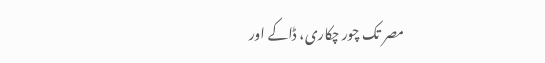مصر تک چور چکاری، ڈاکے اور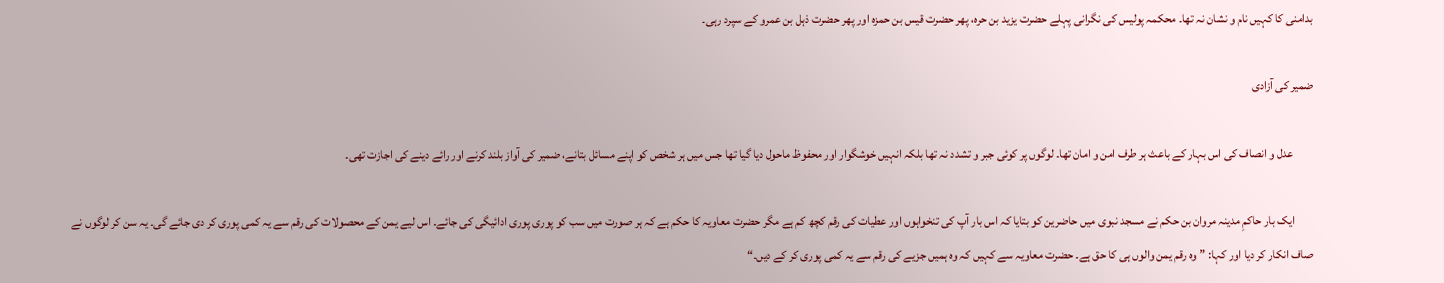بدامنی کا کہیں نام و نشان نہ تھا۔ محکمہ پولیس کی نگرانی پہلے حضرت یزید بن حرہ، پھر حضرت قیس بن حمزہ اور پھر حضرت ذہل بن عمرو کے سپرد رہی۔

ضمیر کی آزادی

        عدل و انصاف کی اس بہار کے باعث ہر طرف امن و امان تھا۔ لوگوں پر کوئی جبر و تشدد نہ تھا بلکہ انہیں خوشگوار اور محفوظ ماحول دیا گیا تھا جس میں ہر شخص کو اپنے مسائل بتانے، ضمیر کی آواز بلند کرنے اور رائے دینے کی اجازت تھی۔

        ایک بار حاکمِ مدینہ مروان بن حکم نے مسجد نبوی میں حاضرین کو بتایا کہ اس بار آپ کی تنخواہوں اور عطیات کی رقم کچھ کم ہے مگر حضرت معاویہ کا حکم ہے کہ ہر صورت میں سب کو پوری پوری ادائیگی کی جائے۔ اس لیے یمن کے محصولات کی رقم سے یہ کمی پوری کر دی جائے گی۔ یہ سن کر لوگوں نے صاف انکار کر دیا اور کہا: ”وہ رقم یمن والوں ہی کا حق ہے۔ حضرت معاویہ سے کہیں کہ وہ ہمیں جزیے کی رقم سے یہ کمی پوری کر کے دیں۔“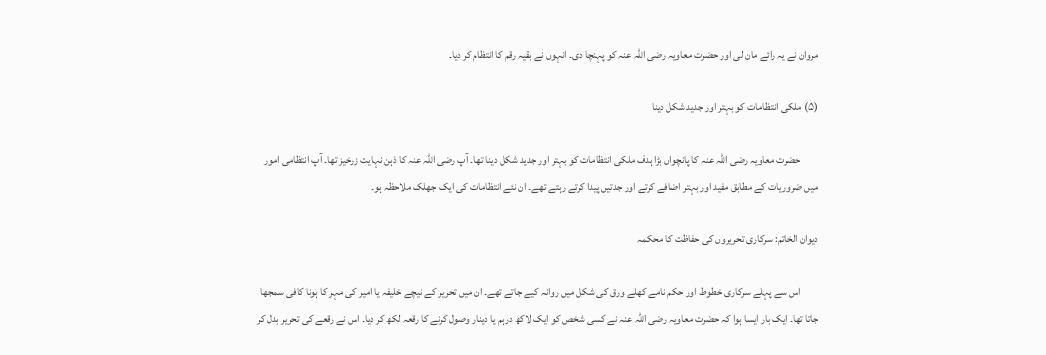مروان نے یہ رائے مان لی اور حضرت معاویہ رضی اللہ عنہ کو پہنچا دی۔ انہوں نے بقیہ رقم کا انتظام کر دیا۔

(۵) ملکی انتظامات کو بہتر اور جدید شکل دینا

        حضرت معاویہ رضی اللہ عنہ کا پانچواں بڑا ہدف ملکی انتظامات کو بہتر اور جدید شکل دینا تھا۔ آپ رضی اللہ عنہ کا ذہن نہایت زرخیز تھا۔ آپ انتظامی امور میں ضروریات کے مطابق مفید اور بہتر اضافے کرتے اور جدتیں پیدا کرتے رہتے تھے۔ ان نئے انتظامات کی ایک جھلک ملاحظہ ہو۔

دیوان الخاتم: سرکاری تحریروں کی حفاظت کا محکمہ

        اس سے پہلے سرکاری خطوط اور حکم نامے کھلے ورق کی شکل میں روانہ کیے جاتے تھے۔ ان میں تحریر کے نیچے خلیفہ یا امیر کی مہر کا ہونا کافی سمجھا جاتا تھا۔ ایک بار ایسا ہوا کہ حضرت معاویہ رضی اللہ عنہ نے کسی شخص کو ایک لاکھ درہم یا دینار وصول کرنے کا رقعہ لکھ کر دیا۔ اس نے رقعے کی تحریر بدل کر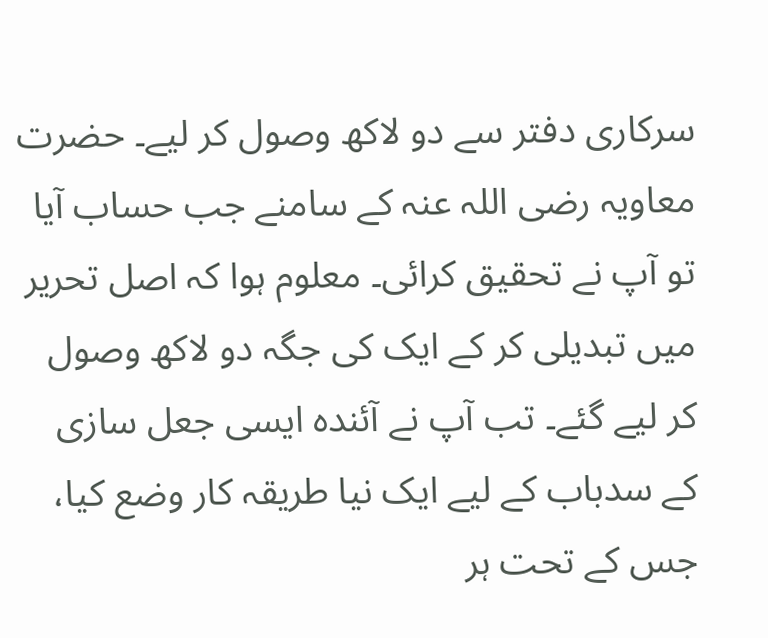سرکاری دفتر سے دو لاکھ وصول کر لیے۔ حضرت معاویہ رضی اللہ عنہ کے سامنے جب حساب آیا تو آپ نے تحقیق کرائی۔ معلوم ہوا کہ اصل تحریر میں تبدیلی کر کے ایک کی جگہ دو لاکھ وصول کر لیے گئے۔ تب آپ نے آئندہ ایسی جعل سازی کے سدباب کے لیے ایک نیا طریقہ کار وضع کیا، جس کے تحت ہر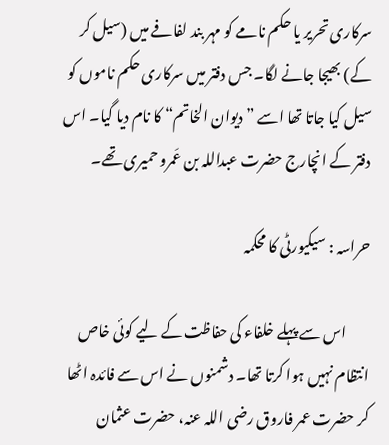سرکاری تحریر یا حکم نامے کو مہر بند لفافے میں (سیل کر کے) بھیجا جانے لگا۔ جس دفتر میں سرکاری حکم ناموں کو سیل کیا جاتا تھا اسے ”دیوان الخاتم“ کا نام دیا گیا۔ اس دفتر کے انچارج حضرت عبداللہ بن عَمرو حمیری تھے۔

حراسہ : سیکیورٹی کا محکمہ

        اس سے پہلے خلفاء کی حفاظت کے لیے کوئی خاص انتظام نہیں ہوا کرتا تھا۔ دشمنوں نے اس سے فائدہ اٹھا کر حضرت عمر فاروق رضی اللہ عنہ، حضرت عثمان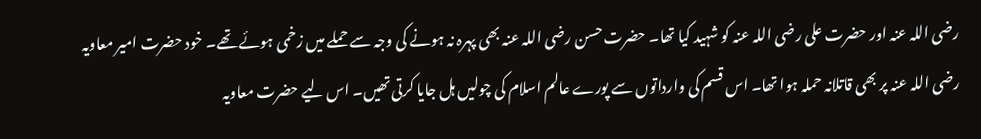رضی اللہ عنہ اور حضرت علی رضی اللہ عنہ کو شہید کیا تھا۔ حضرت حسن رضی اللہ عنہ بھی پہرہ نہ ہونے کی وجہ سے حملے میں زخمی ہوئے تھے۔ خود حضرت امیر معاویہ رضی اللہ عنہ پر بھی قاتلانہ حملہ ہوا تھا۔ اس قسم کی وارداتوں سے پورے عالم اسلام کی چولیں ہل جایا کرتی تھیں۔ اس لیے حضرت معاویہ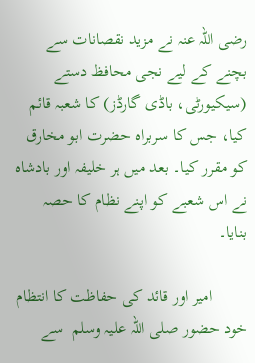رضی اللہ عنہ نے مزید نقصانات سے بچنے کے لیے نجی محافظ دستے (سیکیورٹی، باڈی گارڈز) کا شعبہ قائم کیا، جس کا سربراہ حضرت ابو مخارق کو مقرر کیا۔ بعد میں ہر خلیفہ اور بادشاہ نے اس شعبے کو اپنے نظام کا حصہ بنایا۔

        امیر اور قائد کی حفاظت کا انتظام خود حضور صلی اللہ علیہ وسلم  سے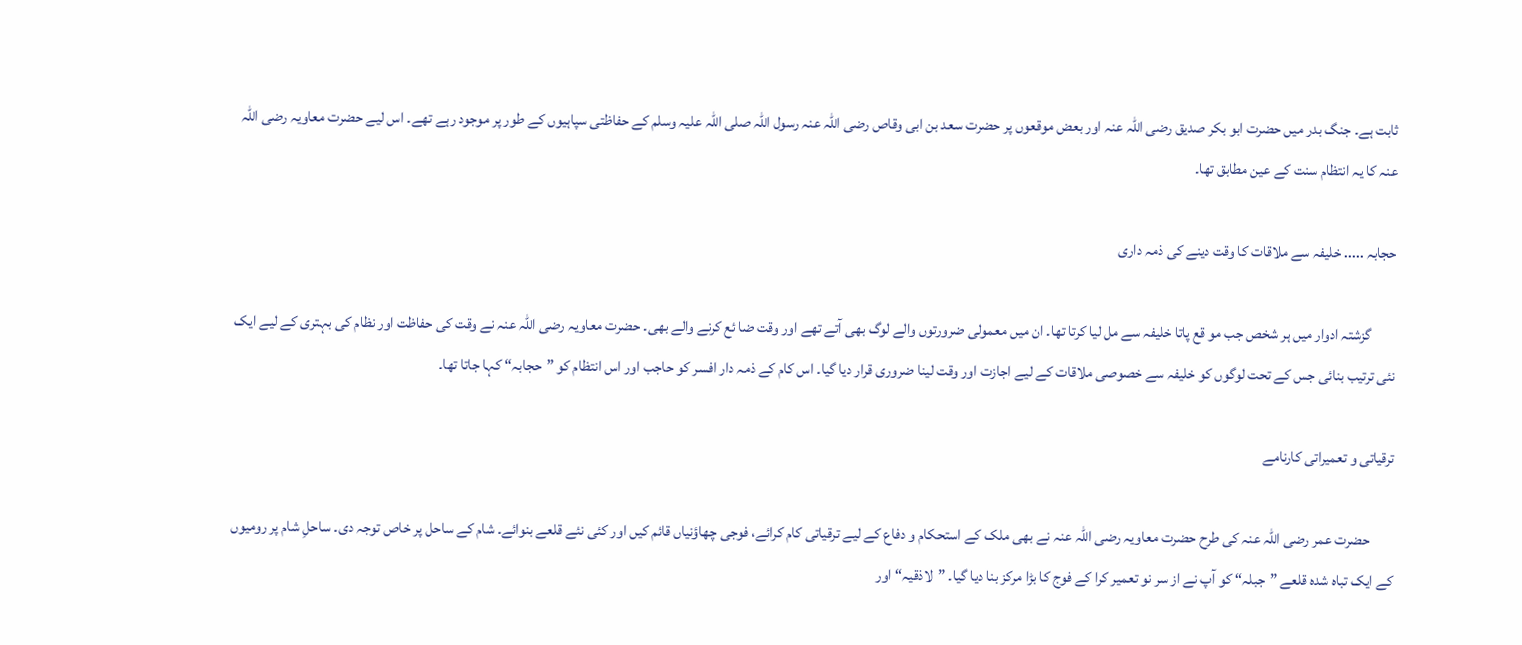ثابت ہے۔ جنگ بدر میں حضرت ابو بکر صدیق رضی اللہ عنہ اور بعض موقعوں پر حضرت سعد بن ابی وقاص رضی اللہ عنہ رسول اللہ صلی اللہ علیہ وسلم کے حفاظتی سپاہیوں کے طور پر موجود رہے تھے۔ اس لیے حضرت معاویہ رضی اللہ عنہ کا یہ انتظام سنت کے عین مطابق تھا۔

حجابہ ..... خلیفہ سے ملاقات کا وقت دینے کی ذمہ داری

        گزشتہ ادوار میں ہر شخص جب مو قع پاتا خلیفہ سے مل لیا کرتا تھا۔ ان میں معمولی ضرورتوں والے لوگ بھی آتے تھے اور وقت ضا ئع کرنے والے بھی۔ حضرت معاویہ رضی اللہ عنہ نے وقت کی حفاظت اور نظام کی بہتری کے لیے ایک نئی ترتیب بنائی جس کے تحت لوگوں کو خلیفہ سے خصوصی ملاقات کے لیے اجازت اور وقت لینا ضروری قرار دیا گیا۔ اس کام کے ذمہ دار افسر کو حاجب اور اس انتظام کو ”حجابہ“ کہا جاتا تھا۔

ترقیاتی و تعمیراتی کارنامے

        حضرت عمر رضی اللہ عنہ کی طرح حضرت معاویہ رضی اللہ عنہ نے بھی ملک کے استحکام و دفاع کے لیے ترقیاتی کام کرائے، فوجی چھاؤنیاں قائم کیں اور کئی نئے قلعے بنوائے۔ شام کے ساحل پر خاص توجہ دی۔ ساحلِ شام پر رومیوں کے ایک تباہ شدہ قلعے ”جبلہ“ کو آپ نے از سر نو تعمیر کرا کے فوج کا بڑا مرکز بنا دیا گیا۔ ”لاذقیہ“ اور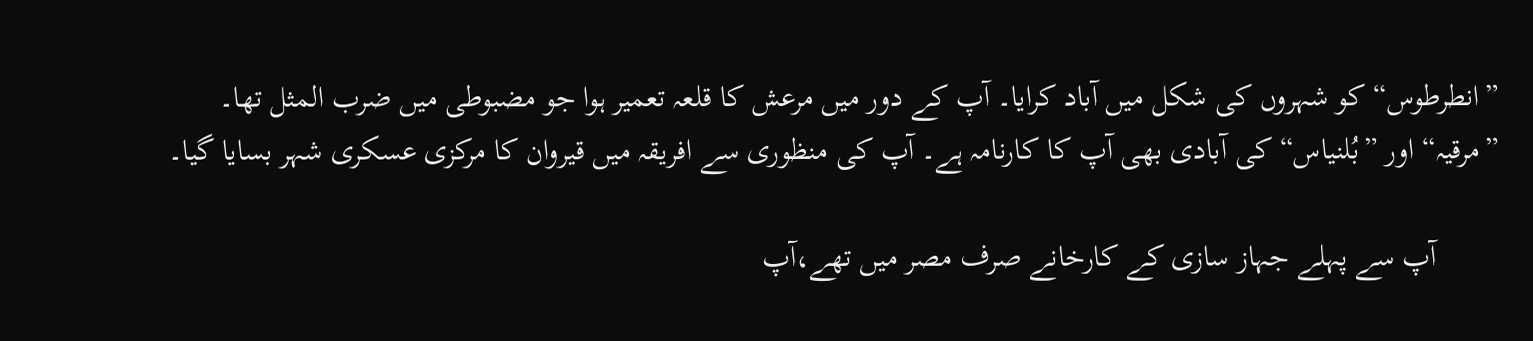”انطرطوس“ کو شہروں کی شکل میں آباد کرایا۔ آپ کے دور میں مرعش کا قلعہ تعمیر ہوا جو مضبوطی میں ضرب المثل تھا۔ ”مرقیہ“ اور ”بُلنیاس“ کی آبادی بھی آپ کا کارنامہ ہے۔ آپ کی منظوری سے افریقہ میں قیروان کا مرکزی عسکری شہر بسایا گیا۔

        آپ سے پہلے جہاز سازی کے کارخانے صرف مصر میں تھے،آپ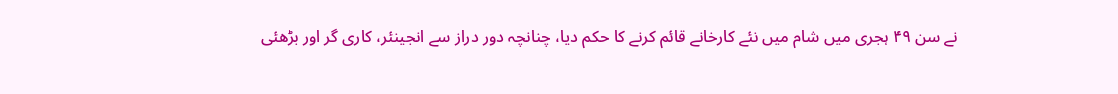نے سن ۴۹ ہجری میں شام میں نئے کارخانے قائم کرنے کا حکم دیا، چنانچہ دور دراز سے انجینئر، کاری گر اور بڑھئی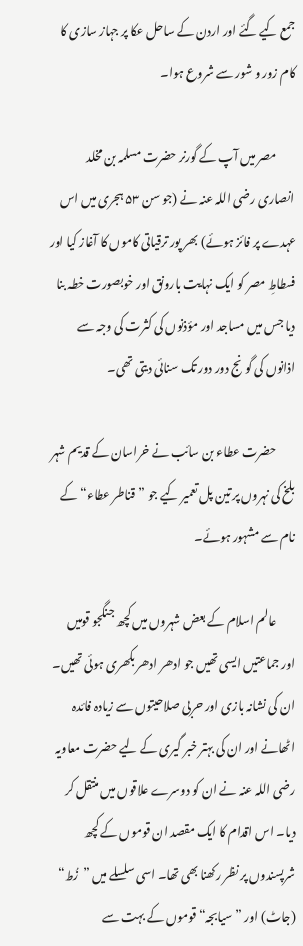جمع کیے گئے اور اردن کے ساحل عکا پر جہاز سازی کا کام زور و شور سے شروع ہوا۔

        مصر میں آپ کے گورنر حضرت مسلمہ بن مخلد انصاری رضی اللہ عنہ نے (جو سن ۵۳ ہجری میں اس عہدے پر فائز ہوئے) بھر پور ترقیاتی کاموں کا آغاز کیا اور فسطاطِ مصر کو ایک نہایت بارونق اور خوبصورت خطہ بنا دیا جس میں مساجد اور مؤذنوں کی کثرت کی وجہ سے اذانوں کی گونج دور دور تک سنائی دیتی تھی۔

        حضرت عطاء بن سائب نے خراسان کے قدیم شہر بلخ کی نہروں پر تین پل تعمیر کیے جو ”قناطر عطاء“ کے نام سے مشہور ہوئے۔

        عالم اسلام کے بعض شہروں میں کچھ جنگجو قومیں اور جماعتیں ایسی تھیں جو ادھر ادھر بکھری ہوئی تھیں۔ ان کی نشانہ بازی اور حربی صلاحیتوں سے زیادہ فائدہ اٹھانے اور ان کی بہتر خبر گیری کے لیے حضرت معاویہ رضی اللہ عنہ نے ان کو دوسرے علاقوں میں منتقل کر دیا۔ اس اقدام کا ایک مقصد ان قوموں کے کچھ شرپسندوں پر نظر رکھنا بھی تھا۔ اسی سلسلے میں ”زُط“ (جاٹ) اور ”سیابجہ“ قوموں کے بہت سے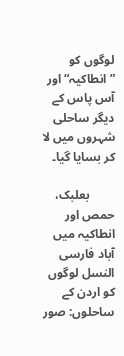لوگوں کو ”انطاکیہ“ اور آس پاس کے دیگر ساحلی شہروں میں لا کر بسایا گیا۔

        بعلبک، حمص اور انطاکیہ میں آباد فارسی النسل لوگوں کو اردن کے ساحلوں: صور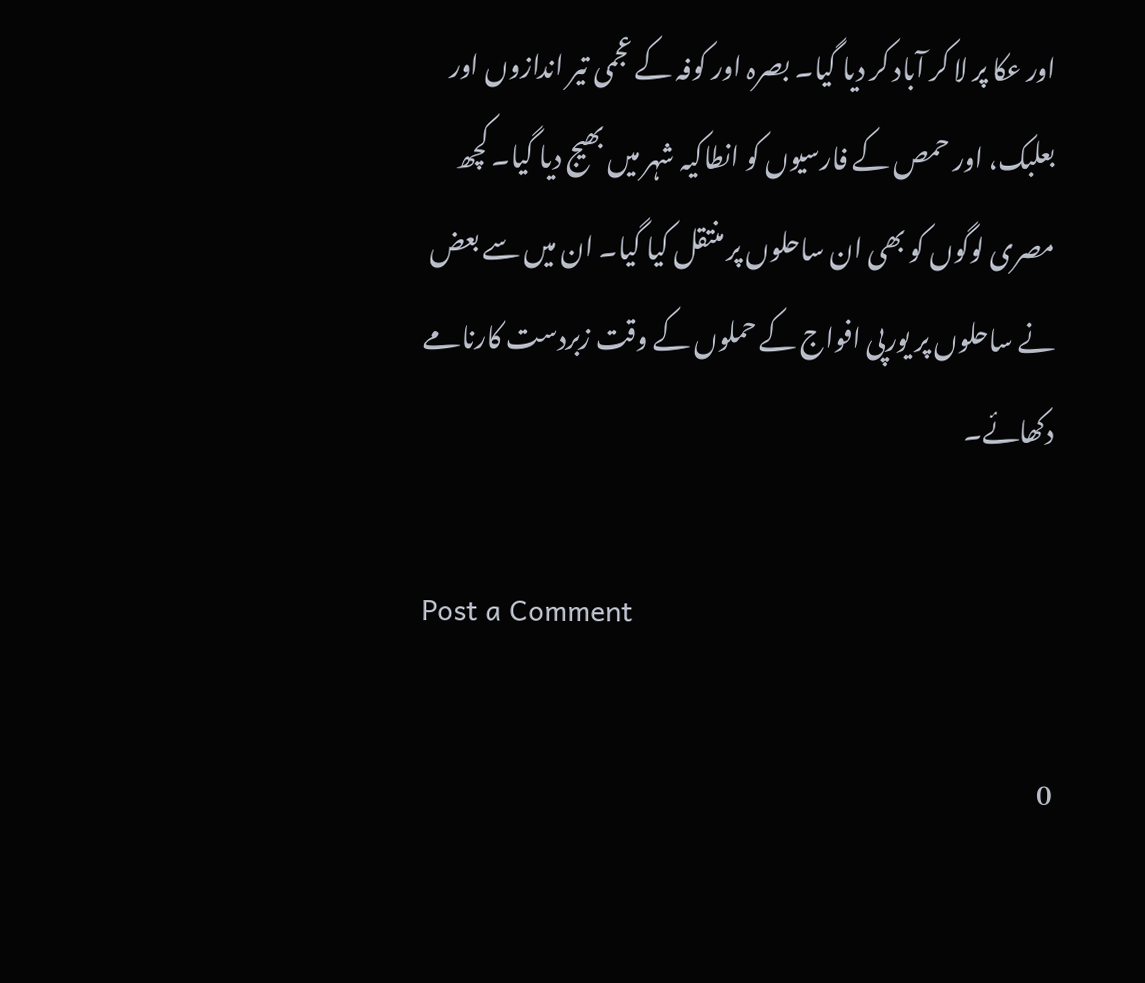اور عکا پر لا کر آباد کر دیا گیا۔ بصرہ اور کوفہ کے عجمی تیر اندازوں اور بعلبک، اور حمص کے فارسیوں کو انطاکیہ شہر میں بھیج دیا گیا۔ کچھ مصری لوگوں کو بھی ان ساحلوں پر منتقل کیا گیا۔ ان میں سے بعض نے ساحلوں پر یورپی افواج کے حملوں کے وقت زبردست کارنامے دکھائے۔

Post a Comment

0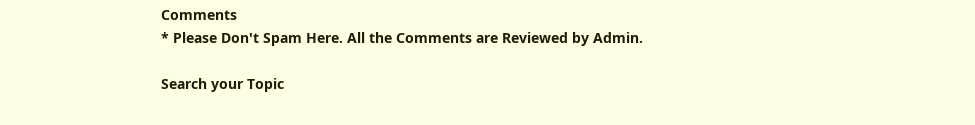Comments
* Please Don't Spam Here. All the Comments are Reviewed by Admin.

Search your Topic